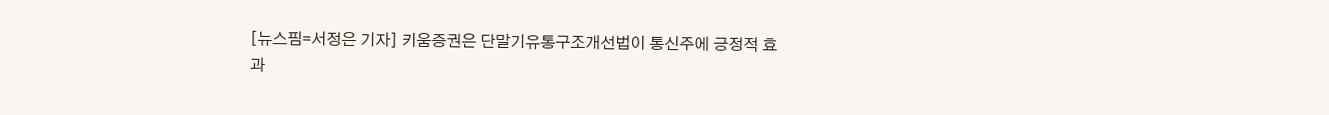[뉴스핌=서정은 기자] 키움증권은 단말기유통구조개선법이 통신주에 긍정적 효과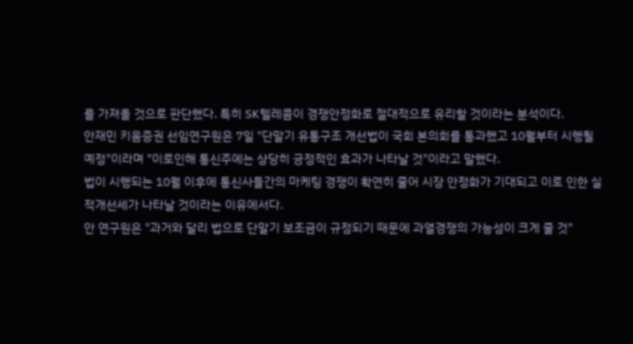를 가져올 것으로 판단했다. 특히 SK텔레콤이 경쟁안정화로 절대적으로 유리할 것이라는 분석이다.
안재민 키움증권 선임연구원은 7일 "단말기 유통구조 개선법이 국회 본의회를 통과했고 10월부터 시행될 예정"이라며 "이로인해 통신주에는 상당히 긍정적인 효과가 나타날 것"이라고 말했다.
법이 시행되는 10월 이후에 통신사들간의 마케팅 경쟁이 확연히 줄어 시장 안정화가 기대되고 이로 인한 실적개선세가 나타날 것이라는 이유에서다.
안 연구원은 "과거와 달리 법으로 단말기 보조금이 규정되기 때문에 과열경쟁의 가능성이 크게 줄 것"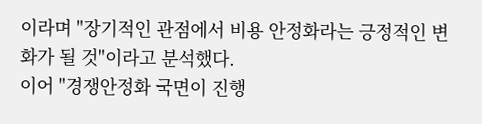이라며 "장기적인 관점에서 비용 안정화라는 긍정적인 변화가 될 것"이라고 분석했다.
이어 "경쟁안정화 국면이 진행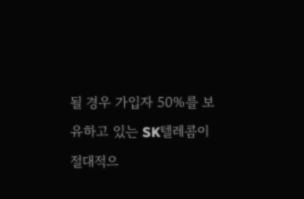될 경우 가입자 50%를 보유하고 있는 SK텔레콤이 절대적으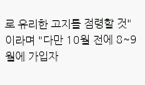로 유리한 고지를 점령할 것"이라며 "다만 10월 전에 8~9월에 가입자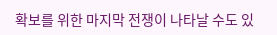확보를 위한 마지막 전쟁이 나타날 수도 있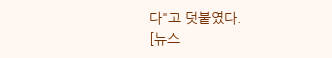다"고 덧붙였다.
[뉴스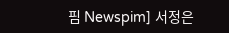핌 Newspim] 서정은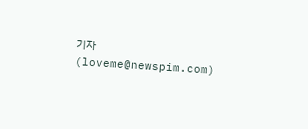기자 (loveme@newspim.com)